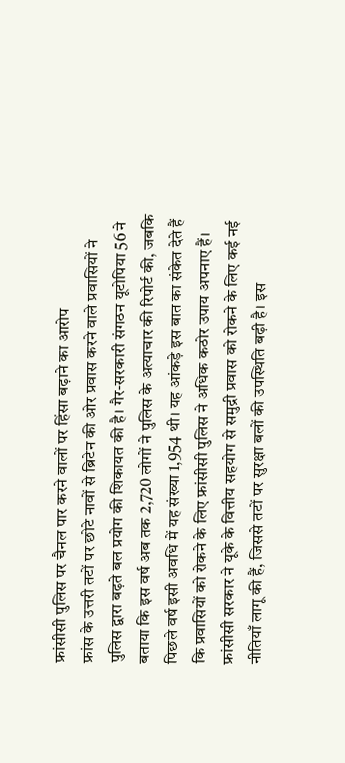फ्रांसीसी पुलिस पर चैनल पार करने वालों पर हिंसा बढ़ाने का आरोप
फ्रांस के उत्तरी तटों पर छोटे नावों से ब्रिटेन की ओर प्रवास करने वाले प्रवासियों ने पुलिस द्वारा बढ़ते बल प्रयोग की शिकायत की है। गैर-सरकारी संगठन यूटोपिया 56 ने बताया कि इस वर्ष अब तक 2,720 लोगों ने पुलिस के अत्याचार की रिपोर्ट की, जबकि पिछले वर्ष इसी अवधि में यह संख्या 1,954 थी। यह आंकड़े इस बात का संकेत देते हैं कि प्रवासियों को रोकने के लिए फ्रांसीसी पुलिस ने अधिक कठोर उपाय अपनाए हैं।
फ्रांसीसी सरकार ने यूके के वित्तीय सहयोग से समुद्री प्रवास को रोकने के लिए कई नई नीतियाँ लागू की हैं, जिससे तटों पर सुरक्षा बलों की उपस्थिति बढ़ी है। इस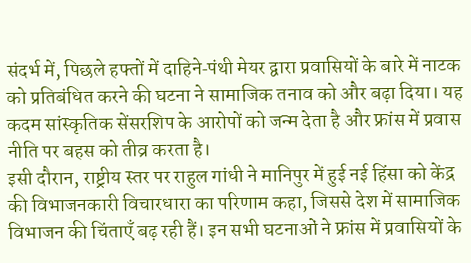संदर्भ में, पिछले हफ्तों में दाहिने‑पंथी मेयर द्वारा प्रवासियों के बारे में नाटक को प्रतिबंधित करने की घटना ने सामाजिक तनाव को और बढ़ा दिया। यह कदम सांस्कृतिक सेंसरशिप के आरोपों को जन्म देता है और फ्रांस में प्रवास नीति पर बहस को तीव्र करता है।
इसी दौरान, राष्ट्रीय स्तर पर राहुल गांधी ने मानिपुर में हुई नई हिंसा को केंद्र की विभाजनकारी विचारधारा का परिणाम कहा, जिससे देश में सामाजिक विभाजन की चिंताएँ बढ़ रही हैं। इन सभी घटनाओं ने फ्रांस में प्रवासियों के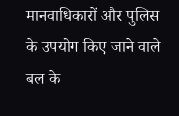मानवाधिकारों और पुलिस के उपयोग किए जाने वाले बल के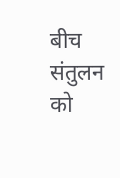बीच संतुलन को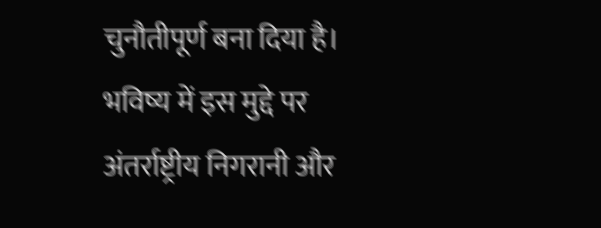चुनौतीपूर्ण बना दिया है। भविष्य में इस मुद्दे पर अंतर्राष्ट्रीय निगरानी और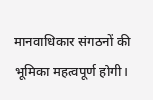मानवाधिकार संगठनों की भूमिका महत्वपूर्ण होगी।